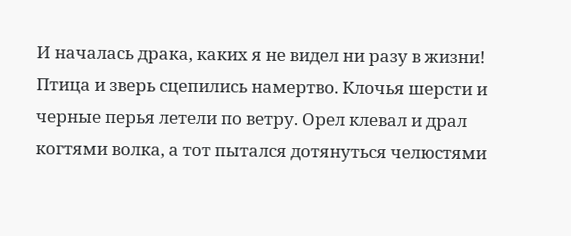И началась драка, каких я не видел ни разу в жизни! Птица и зверь сцепились намертво. Клочья шерсти и черные перья летели по ветру. Орел клевал и драл когтями волка, а тот пытался дотянуться челюстями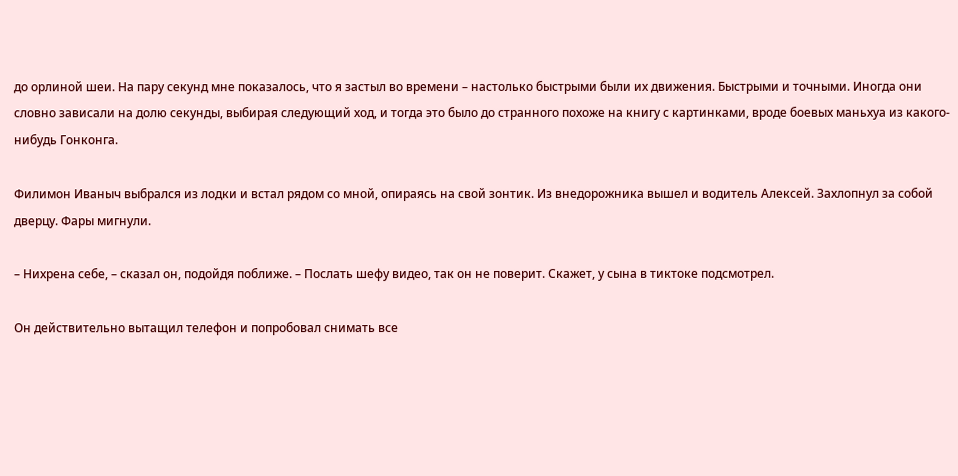до орлиной шеи. На пару секунд мне показалось, что я застыл во времени – настолько быстрыми были их движения. Быстрыми и точными. Иногда они словно зависали на долю секунды, выбирая следующий ход, и тогда это было до странного похоже на книгу с картинками, вроде боевых маньхуа из какого-нибудь Гонконга.

Филимон Иваныч выбрался из лодки и встал рядом со мной, опираясь на свой зонтик. Из внедорожника вышел и водитель Алексей. Захлопнул за собой дверцу. Фары мигнули.

– Нихрена себе, – сказал он, подойдя поближе. – Послать шефу видео, так он не поверит. Скажет, у сына в тиктоке подсмотрел.

Он действительно вытащил телефон и попробовал снимать все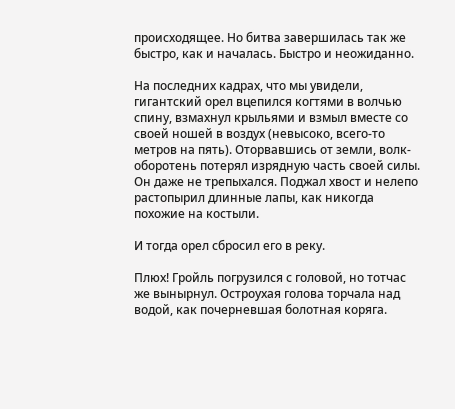происходящее. Но битва завершилась так же быстро, как и началась. Быстро и неожиданно.

На последних кадрах, что мы увидели, гигантский орел вцепился когтями в волчью спину, взмахнул крыльями и взмыл вместе со своей ношей в воздух (невысоко, всего-то метров на пять). Оторвавшись от земли, волк-оборотень потерял изрядную часть своей силы. Он даже не трепыхался. Поджал хвост и нелепо растопырил длинные лапы, как никогда похожие на костыли.

И тогда орел сбросил его в реку.

Плюх! Гройль погрузился с головой, но тотчас же вынырнул. Остроухая голова торчала над водой, как почерневшая болотная коряга.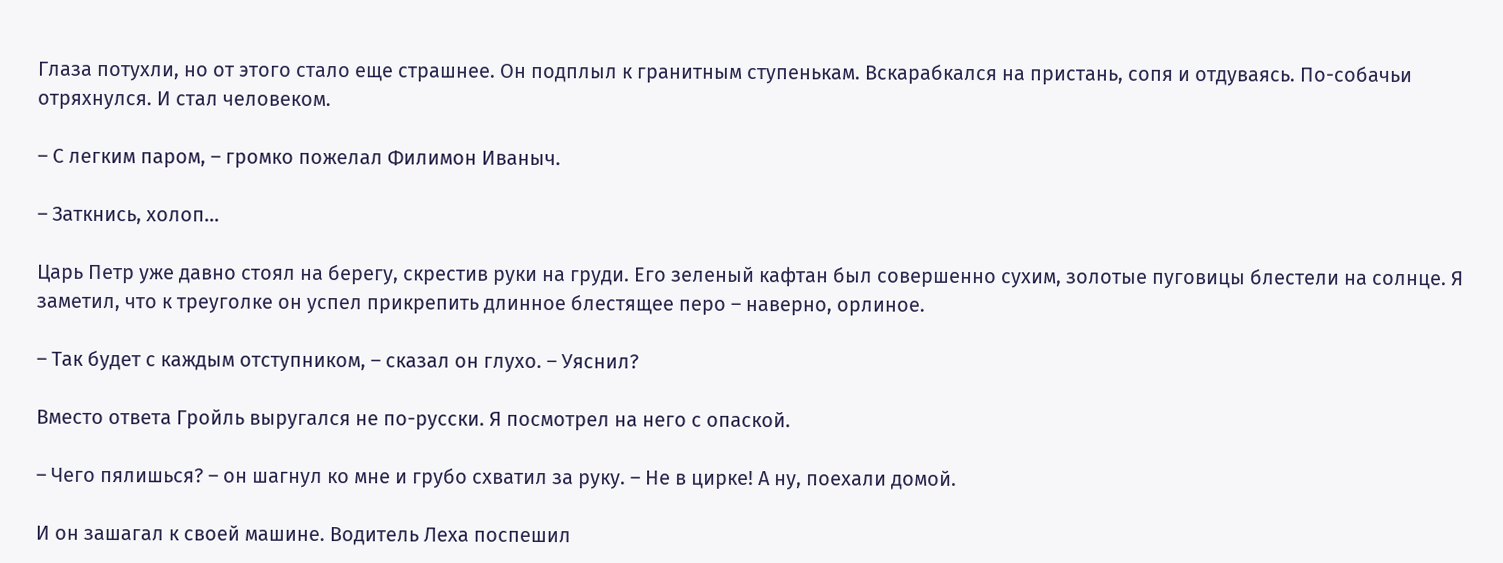Глаза потухли, но от этого стало еще страшнее. Он подплыл к гранитным ступенькам. Вскарабкался на пристань, сопя и отдуваясь. По-собачьи отряхнулся. И стал человеком.

– С легким паром, – громко пожелал Филимон Иваныч.

– Заткнись, холоп…

Царь Петр уже давно стоял на берегу, скрестив руки на груди. Его зеленый кафтан был совершенно сухим, золотые пуговицы блестели на солнце. Я заметил, что к треуголке он успел прикрепить длинное блестящее перо – наверно, орлиное.

– Так будет с каждым отступником, – сказал он глухо. – Уяснил?

Вместо ответа Гройль выругался не по-русски. Я посмотрел на него с опаской.

– Чего пялишься? – он шагнул ко мне и грубо схватил за руку. – Не в цирке! А ну, поехали домой.

И он зашагал к своей машине. Водитель Леха поспешил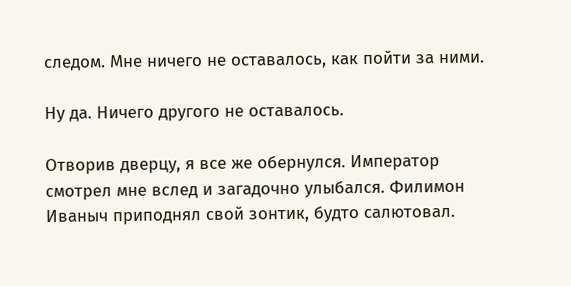следом. Мне ничего не оставалось, как пойти за ними.

Ну да. Ничего другого не оставалось.

Отворив дверцу, я все же обернулся. Император смотрел мне вслед и загадочно улыбался. Филимон Иваныч приподнял свой зонтик, будто салютовал.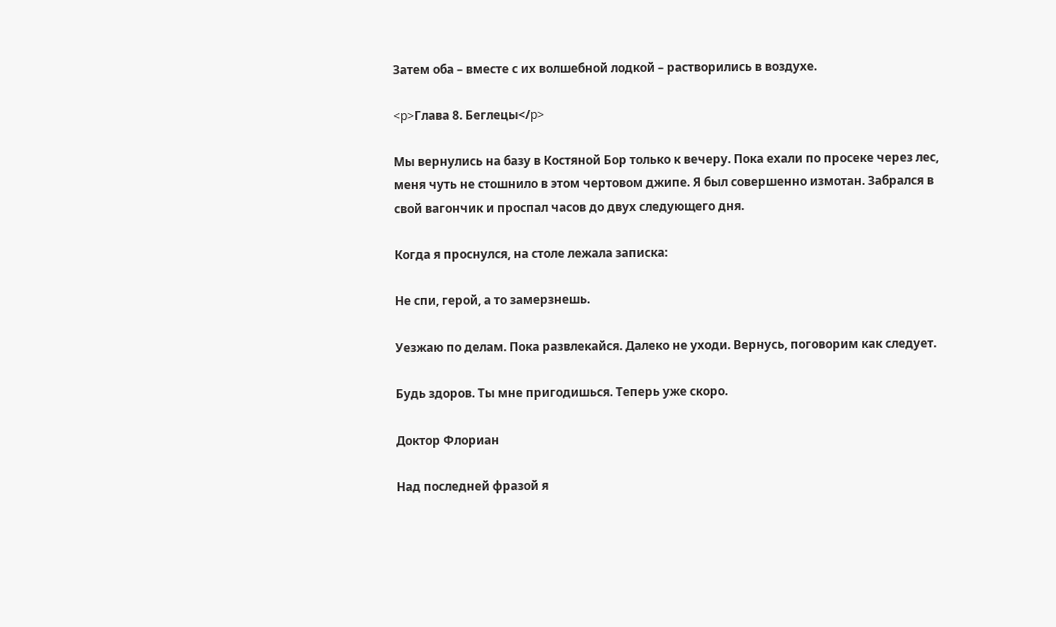Затем оба – вместе с их волшебной лодкой – растворились в воздухе.

<p>Глава 8. Беглецы</p>

Мы вернулись на базу в Костяной Бор только к вечеру. Пока ехали по просеке через лес, меня чуть не стошнило в этом чертовом джипе. Я был совершенно измотан. Забрался в свой вагончик и проспал часов до двух следующего дня.

Когда я проснулся, на столе лежала записка:

Не спи, герой, а то замерзнешь.

Уезжаю по делам. Пока развлекайся. Далеко не уходи. Вернусь, поговорим как следует.

Будь здоров. Ты мне пригодишься. Теперь уже скоро.

Доктор Флориан

Над последней фразой я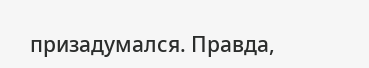призадумался. Правда,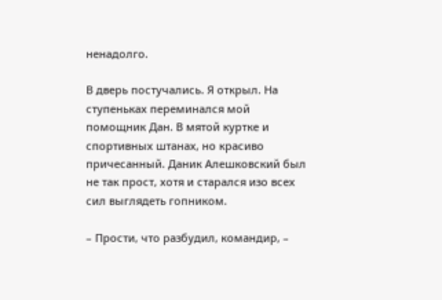ненадолго.

В дверь постучались. Я открыл. На ступеньках переминался мой помощник Дан. В мятой куртке и спортивных штанах, но красиво причесанный. Даник Алешковский был не так прост, хотя и старался изо всех сил выглядеть гопником.

– Прости, что разбудил, командир, –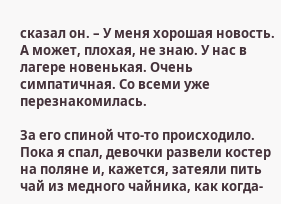сказал он. – У меня хорошая новость. А может, плохая, не знаю. У нас в лагере новенькая. Очень симпатичная. Со всеми уже перезнакомилась.

За его спиной что-то происходило. Пока я спал, девочки развели костер на поляне и, кажется, затеяли пить чай из медного чайника, как когда-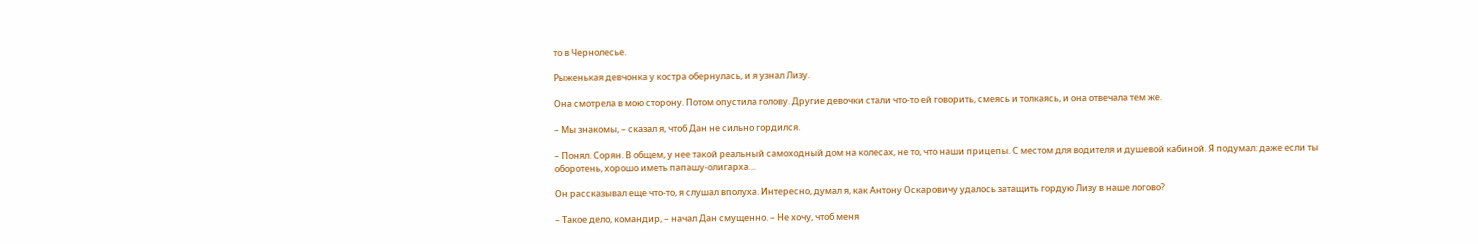то в Чернолесье.

Рыженькая девчонка у костра обернулась, и я узнал Лизу.

Она смотрела в мою сторону. Потом опустила голову. Другие девочки стали что-то ей говорить, смеясь и толкаясь, и она отвечала тем же.

– Мы знакомы, – сказал я, чтоб Дан не сильно гордился.

– Понял. Сорян. В общем, у нее такой реальный самоходный дом на колесах, не то, что наши прицепы. С местом для водителя и душевой кабиной. Я подумал: даже если ты оборотень, хорошо иметь папашу-олигарха…

Он рассказывал еще что-то, я слушал вполуха. Интересно, думал я, как Антону Оскаровичу удалось затащить гордую Лизу в наше логово?

– Такое дело, командир, – начал Дан смущенно. – Не хочу, чтоб меня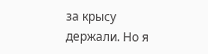за крысу держали. Но я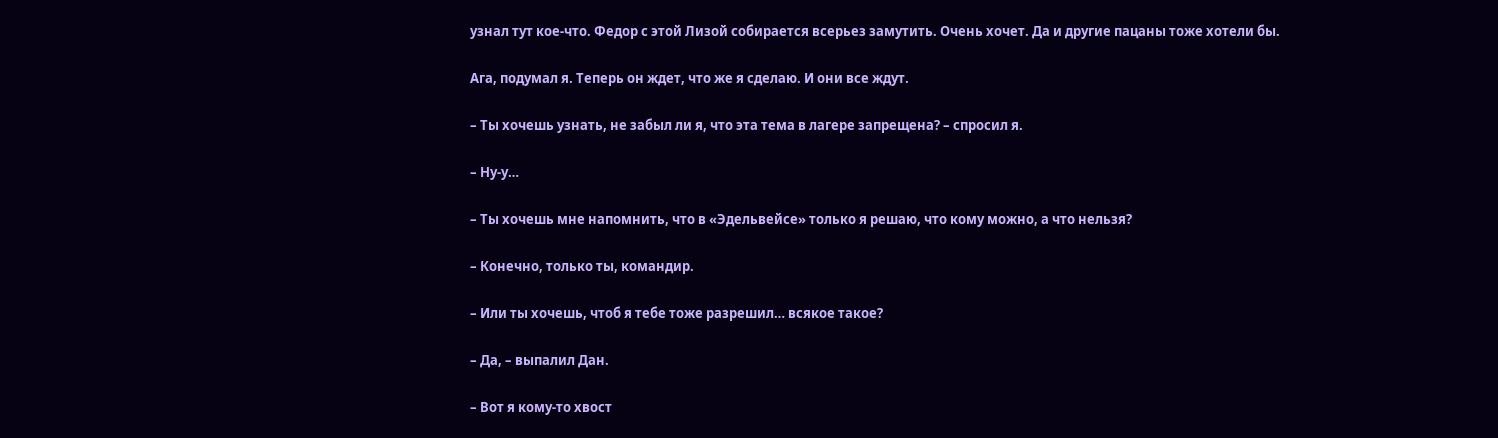узнал тут кое-что. Федор с этой Лизой собирается всерьез замутить. Очень хочет. Да и другие пацаны тоже хотели бы.

Ага, подумал я. Теперь он ждет, что же я сделаю. И они все ждут.

– Ты хочешь узнать, не забыл ли я, что эта тема в лагере запрещена? – спросил я.

– Ну-у…

– Ты хочешь мне напомнить, что в «Эдельвейсе» только я решаю, что кому можно, а что нельзя?

– Конечно, только ты, командир.

– Или ты хочешь, чтоб я тебе тоже разрешил… всякое такое?

– Да, – выпалил Дан.

– Вот я кому-то хвост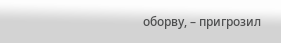оборву, – пригрозил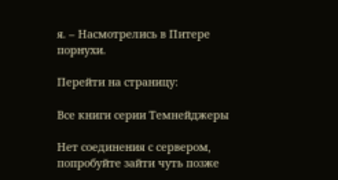я. – Насмотрелись в Питере порнухи.

Перейти на страницу:

Все книги серии Темнейджеры

Нет соединения с сервером, попробуйте зайти чуть позже